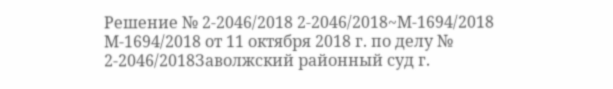Решение № 2-2046/2018 2-2046/2018~М-1694/2018 М-1694/2018 от 11 октября 2018 г. по делу № 2-2046/2018Заволжский районный суд г.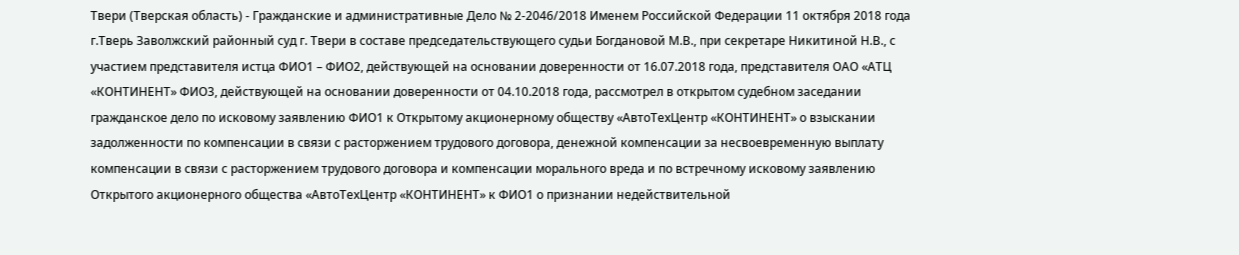Твери (Тверская область) - Гражданские и административные Дело № 2-2046/2018 Именем Российской Федерации 11 октября 2018 года г.Тверь Заволжский районный суд г. Твери в составе председательствующего судьи Богдановой М.В., при секретаре Никитиной Н.В., с участием представителя истца ФИО1 – ФИО2, действующей на основании доверенности от 16.07.2018 года, представителя ОАО «АТЦ «КОНТИНЕНТ» ФИО3, действующей на основании доверенности от 04.10.2018 года, рассмотрел в открытом судебном заседании гражданское дело по исковому заявлению ФИО1 к Открытому акционерному обществу «АвтоТехЦентр «КОНТИНЕНТ» о взыскании задолженности по компенсации в связи с расторжением трудового договора, денежной компенсации за несвоевременную выплату компенсации в связи с расторжением трудового договора и компенсации морального вреда и по встречному исковому заявлению Открытого акционерного общества «АвтоТехЦентр «КОНТИНЕНТ» к ФИО1 о признании недействительной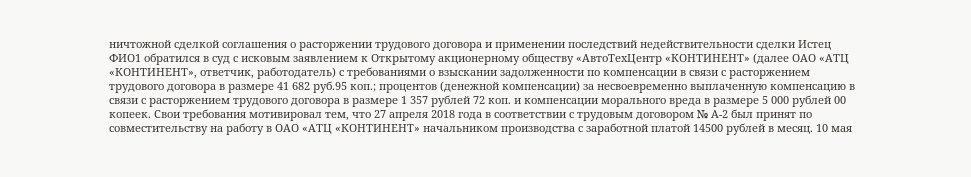ничтожной сделкой соглашения о расторжении трудового договора и применении последствий недействительности сделки Истец ФИО1 обратился в суд с исковым заявлением к Открытому акционерному обществу «АвтоТехЦентр «КОНТИНЕНТ» (далее ОАО «АТЦ «КОНТИНЕНТ», ответчик, работодатель) с требованиями о взыскании задолженности по компенсации в связи с расторжением трудового договора в размере 41 682 руб.95 коп.; процентов (денежной компенсации) за несвоевременно выплаченную компенсацию в связи с расторжением трудового договора в размере 1 357 рублей 72 коп. и компенсации морального вреда в размере 5 000 рублей 00 копеек. Свои требования мотивировал тем, что 27 апреля 2018 года в соответствии с трудовым договором № А-2 был принят по совместительству на работу в ОАО «АТЦ «КОНТИНЕНТ» начальником производства с заработной платой 14500 рублей в месяц. 10 мая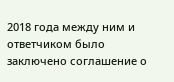2018 года между ним и ответчиком было заключено соглашение о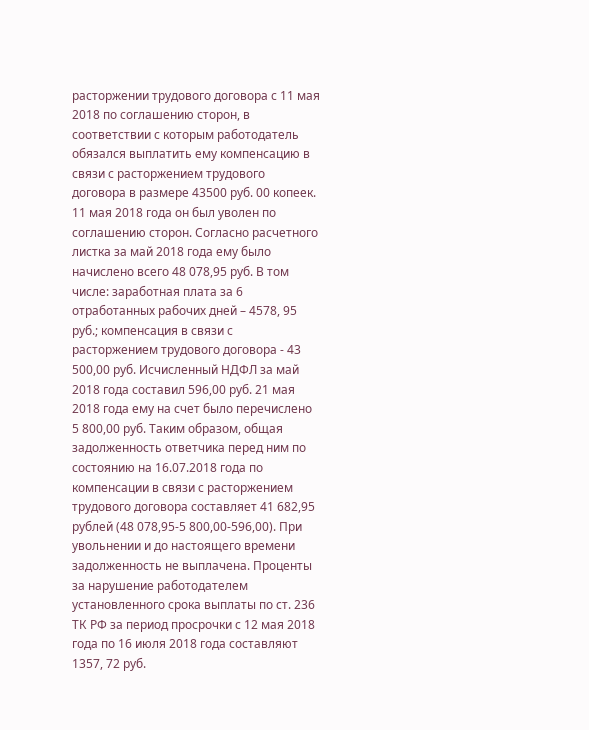расторжении трудового договора с 11 мая 2018 по соглашению сторон, в соответствии с которым работодатель обязался выплатить ему компенсацию в связи с расторжением трудового договора в размере 43500 руб. 00 копеек. 11 мая 2018 года он был уволен по соглашению сторон. Согласно расчетного листка за май 2018 года ему было начислено всего 48 078,95 руб. В том числе: заработная плата за 6 отработанных рабочих дней – 4578, 95 руб.; компенсация в связи с расторжением трудового договора - 43 500,00 руб. Исчисленный НДФЛ за май 2018 года составил 596,00 руб. 21 мая 2018 года ему на счет было перечислено 5 800,00 руб. Таким образом, общая задолженность ответчика перед ним по состоянию на 16.07.2018 года по компенсации в связи с расторжением трудового договора составляет 41 682,95 рублей (48 078,95-5 800,00-596,00). При увольнении и до настоящего времени задолженность не выплачена. Проценты за нарушение работодателем установленного срока выплаты по ст. 236 ТК РФ за период просрочки с 12 мая 2018 года по 16 июля 2018 года составляют 1357, 72 руб.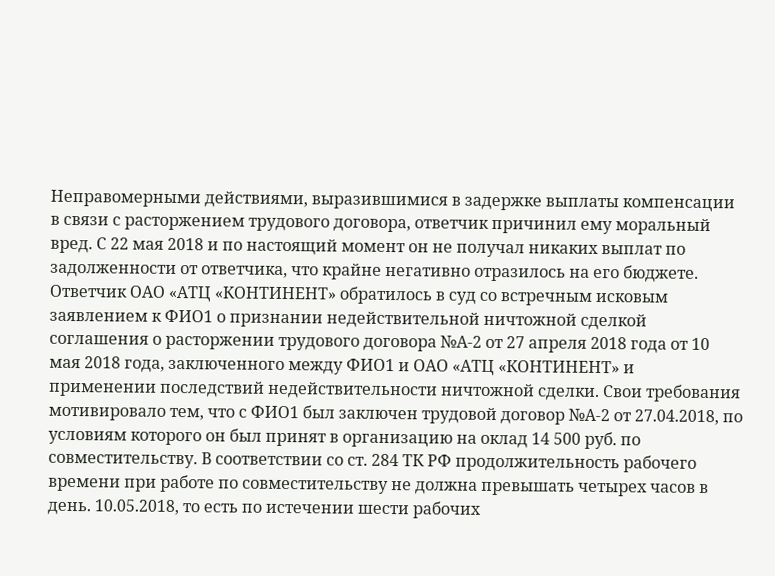Неправомерными действиями, выразившимися в задержке выплаты компенсации в связи с расторжением трудового договора, ответчик причинил ему моральный вред. С 22 мая 2018 и по настоящий момент он не получал никаких выплат по задолженности от ответчика, что крайне негативно отразилось на его бюджете. Ответчик ОАО «АТЦ «КОНТИНЕНТ» обратилось в суд со встречным исковым заявлением к ФИО1 о признании недействительной ничтожной сделкой соглашения о расторжении трудового договора №А-2 от 27 апреля 2018 года от 10 мая 2018 года, заключенного между ФИО1 и ОАО «АТЦ «КОНТИНЕНТ» и применении последствий недействительности ничтожной сделки. Свои требования мотивировало тем, что с ФИО1 был заключен трудовой договор №А-2 от 27.04.2018, по условиям которого он был принят в организацию на оклад 14 500 руб. по совместительству. В соответствии со ст. 284 ТК РФ продолжительность рабочего времени при работе по совместительству не должна превышать четырех часов в день. 10.05.2018, то есть по истечении шести рабочих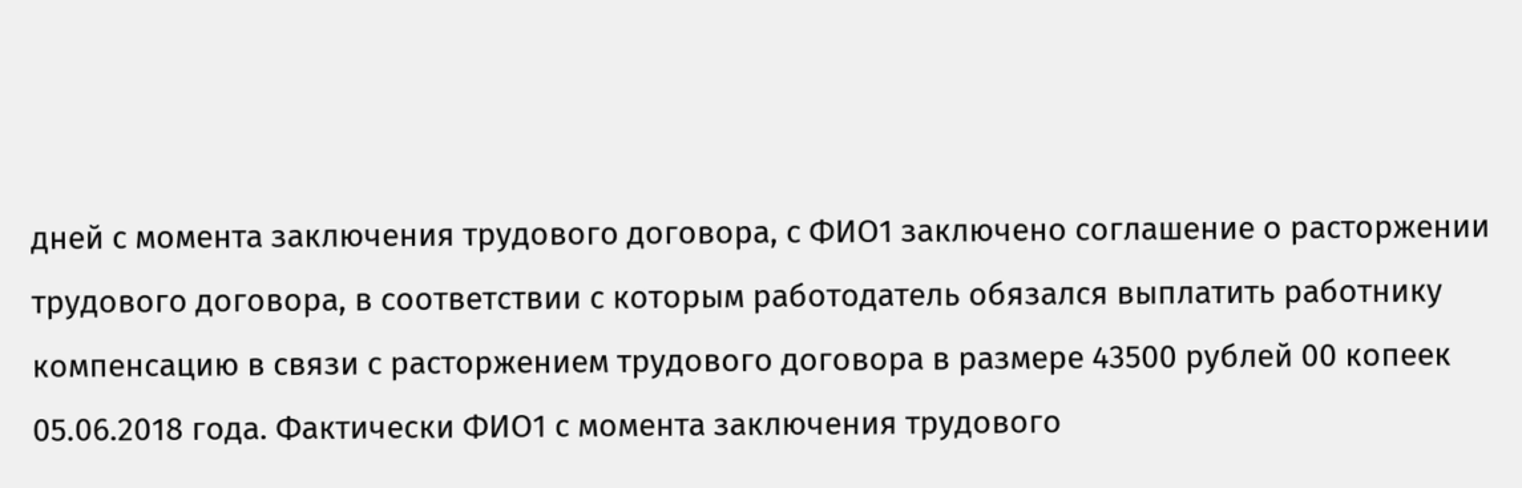дней с момента заключения трудового договора, с ФИО1 заключено соглашение о расторжении трудового договора, в соответствии с которым работодатель обязался выплатить работнику компенсацию в связи с расторжением трудового договора в размере 43500 рублей 00 копеек 05.06.2018 года. Фактически ФИО1 с момента заключения трудового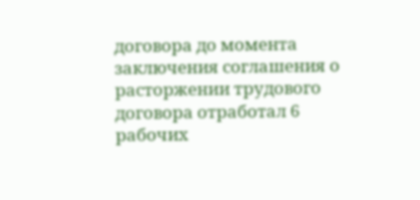договора до момента заключения соглашения о расторжении трудового договора отработал 6 рабочих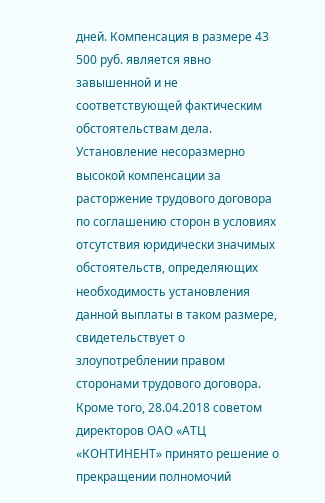дней. Компенсация в размере 43 500 руб. является явно завышенной и не соответствующей фактическим обстоятельствам дела. Установление несоразмерно высокой компенсации за расторжение трудового договора по соглашению сторон в условиях отсутствия юридически значимых обстоятельств, определяющих необходимость установления данной выплаты в таком размере, свидетельствует о злоупотреблении правом сторонами трудового договора. Кроме того, 28.04.2018 советом директоров ОАО «АТЦ «КОНТИНЕНТ» принято решение о прекращении полномочий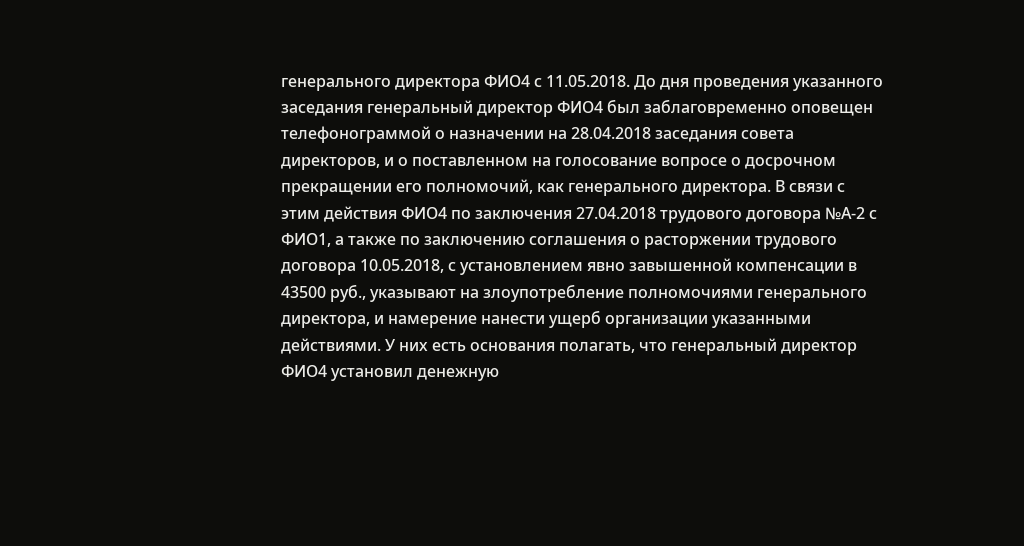генерального директора ФИО4 с 11.05.2018. До дня проведения указанного заседания генеральный директор ФИО4 был заблаговременно оповещен телефонограммой о назначении на 28.04.2018 заседания совета директоров, и о поставленном на голосование вопросе о досрочном прекращении его полномочий, как генерального директора. В связи с этим действия ФИО4 по заключения 27.04.2018 трудового договора №А-2 с ФИО1, а также по заключению соглашения о расторжении трудового договора 10.05.2018, с установлением явно завышенной компенсации в 43500 руб., указывают на злоупотребление полномочиями генерального директора, и намерение нанести ущерб организации указанными действиями. У них есть основания полагать, что генеральный директор ФИО4 установил денежную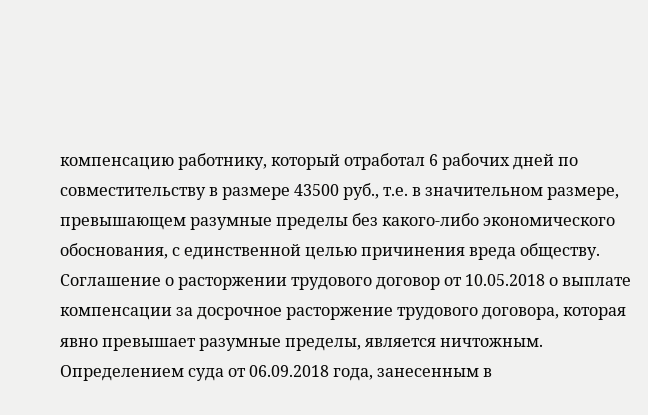компенсацию работнику, который отработал 6 рабочих дней по совместительству в размере 43500 руб., т.е. в значительном размере, превышающем разумные пределы без какого-либо экономического обоснования, с единственной целью причинения вреда обществу. Соглашение о расторжении трудового договор от 10.05.2018 о выплате компенсации за досрочное расторжение трудового договора, которая явно превышает разумные пределы, является ничтожным. Определением суда от 06.09.2018 года, занесенным в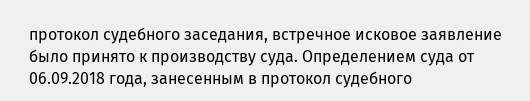протокол судебного заседания, встречное исковое заявление было принято к производству суда. Определением суда от 06.09.2018 года, занесенным в протокол судебного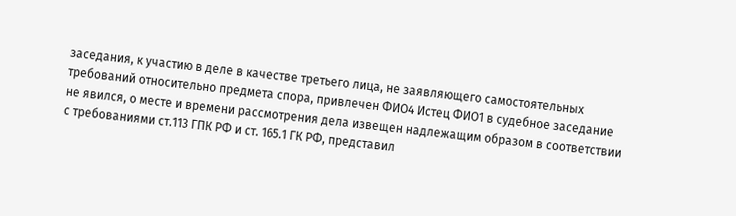заседания, к участию в деле в качестве третьего лица, не заявляющего самостоятельных требований относительно предмета спора, привлечен ФИО4 Истец ФИО1 в судебное заседание не явился, о месте и времени рассмотрения дела извещен надлежащим образом в соответствии с требованиями ст.113 ГПК РФ и ст. 165.1 ГК РФ, представил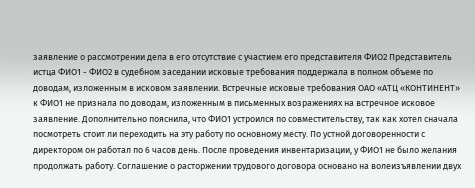заявление о рассмотрении дела в его отсутствие с участием его представителя ФИО2 Представитель истца ФИО1 - ФИО2 в судебном заседании исковые требования поддержала в полном объеме по доводам, изложенным в исковом заявлении. Встречные исковые требования ОАО «АТЦ «КОНТИНЕНТ» к ФИО1 не признала по доводам, изложенным в письменных возражениях на встречное исковое заявление. Дополнительно пояснила, что ФИО1 устроился по совместительству, так как хотел сначала посмотреть стоит ли переходить на эту работу по основному месту. По устной договоренности с директором он работал по 6 часов день. После проведения инвентаризации, у ФИО1 не было желания продолжать работу. Соглашение о расторжении трудового договора основано на волеизъявлении двух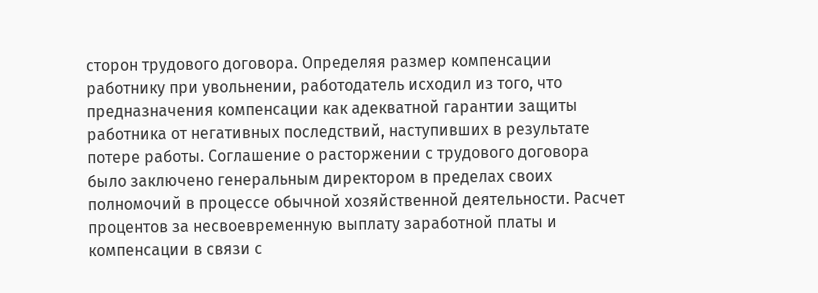сторон трудового договора. Определяя размер компенсации работнику при увольнении, работодатель исходил из того, что предназначения компенсации как адекватной гарантии защиты работника от негативных последствий, наступивших в результате потере работы. Соглашение о расторжении с трудового договора было заключено генеральным директором в пределах своих полномочий в процессе обычной хозяйственной деятельности. Расчет процентов за несвоевременную выплату заработной платы и компенсации в связи с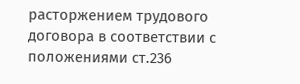расторжением трудового договора в соответствии с положениями ст.236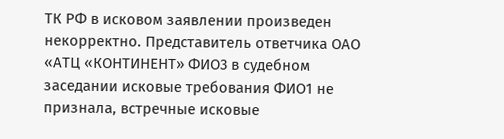ТК РФ в исковом заявлении произведен некорректно. Представитель ответчика ОАО «АТЦ «КОНТИНЕНТ» ФИО3 в судебном заседании исковые требования ФИО1 не признала, встречные исковые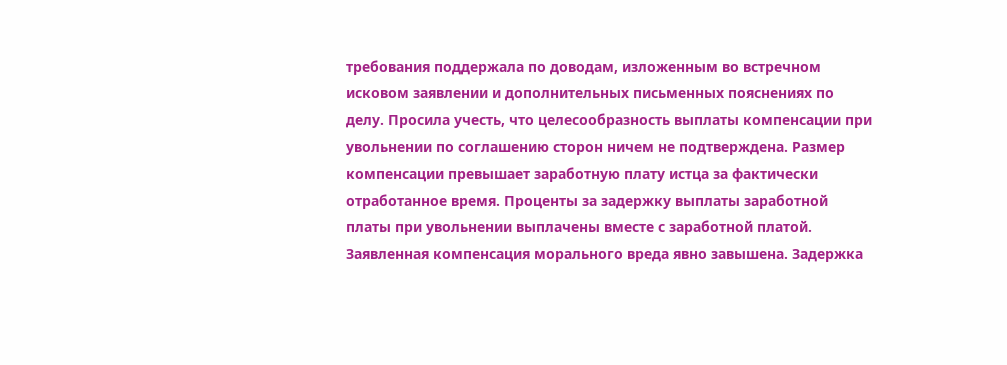требования поддержала по доводам, изложенным во встречном исковом заявлении и дополнительных письменных пояснениях по делу. Просила учесть, что целесообразность выплаты компенсации при увольнении по соглашению сторон ничем не подтверждена. Размер компенсации превышает заработную плату истца за фактически отработанное время. Проценты за задержку выплаты заработной платы при увольнении выплачены вместе с заработной платой. Заявленная компенсация морального вреда явно завышена. Задержка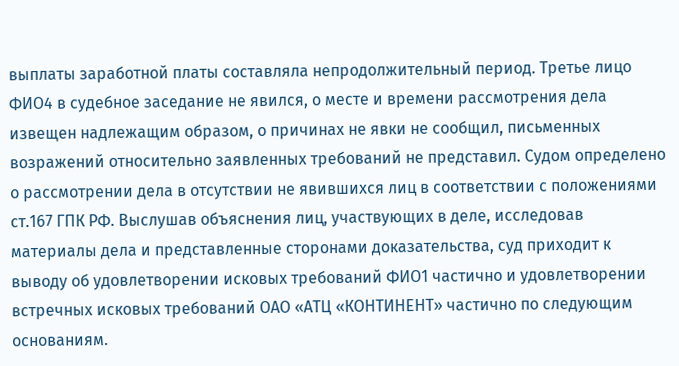выплаты заработной платы составляла непродолжительный период. Третье лицо ФИО4 в судебное заседание не явился, о месте и времени рассмотрения дела извещен надлежащим образом, о причинах не явки не сообщил, письменных возражений относительно заявленных требований не представил. Судом определено о рассмотрении дела в отсутствии не явившихся лиц в соответствии с положениями ст.167 ГПК РФ. Выслушав объяснения лиц, участвующих в деле, исследовав материалы дела и представленные сторонами доказательства, суд приходит к выводу об удовлетворении исковых требований ФИО1 частично и удовлетворении встречных исковых требований ОАО «АТЦ «КОНТИНЕНТ» частично по следующим основаниям.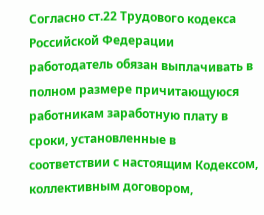Согласно ст.22 Трудового кодекса Российской Федерации работодатель обязан выплачивать в полном размере причитающуюся работникам заработную плату в сроки, установленные в соответствии с настоящим Кодексом, коллективным договором,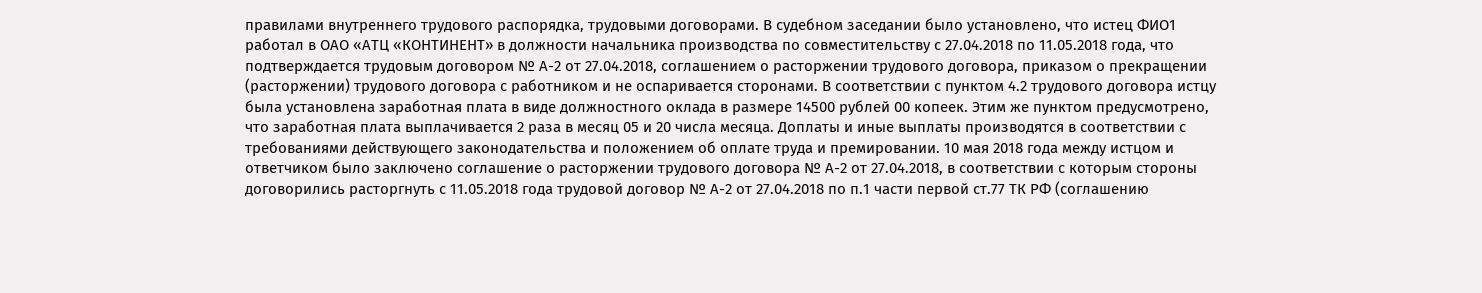правилами внутреннего трудового распорядка, трудовыми договорами. В судебном заседании было установлено, что истец ФИО1 работал в ОАО «АТЦ «КОНТИНЕНТ» в должности начальника производства по совместительству с 27.04.2018 по 11.05.2018 года, что подтверждается трудовым договором № А-2 от 27.04.2018, соглашением о расторжении трудового договора, приказом о прекращении (расторжении) трудового договора с работником и не оспаривается сторонами. В соответствии с пунктом 4.2 трудового договора истцу была установлена заработная плата в виде должностного оклада в размере 14500 рублей 00 копеек. Этим же пунктом предусмотрено, что заработная плата выплачивается 2 раза в месяц 05 и 20 числа месяца. Доплаты и иные выплаты производятся в соответствии с требованиями действующего законодательства и положением об оплате труда и премировании. 10 мая 2018 года между истцом и ответчиком было заключено соглашение о расторжении трудового договора № А-2 от 27.04.2018, в соответствии с которым стороны договорились расторгнуть с 11.05.2018 года трудовой договор № А-2 от 27.04.2018 по п.1 части первой ст.77 ТК РФ (соглашению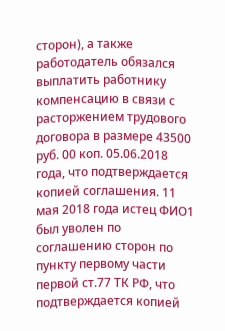сторон), а также работодатель обязался выплатить работнику компенсацию в связи с расторжением трудового договора в размере 43500 руб. 00 коп. 05.06.2018 года, что подтверждается копией соглашения. 11 мая 2018 года истец ФИО1 был уволен по соглашению сторон по пункту первому части первой ст.77 ТК РФ, что подтверждается копией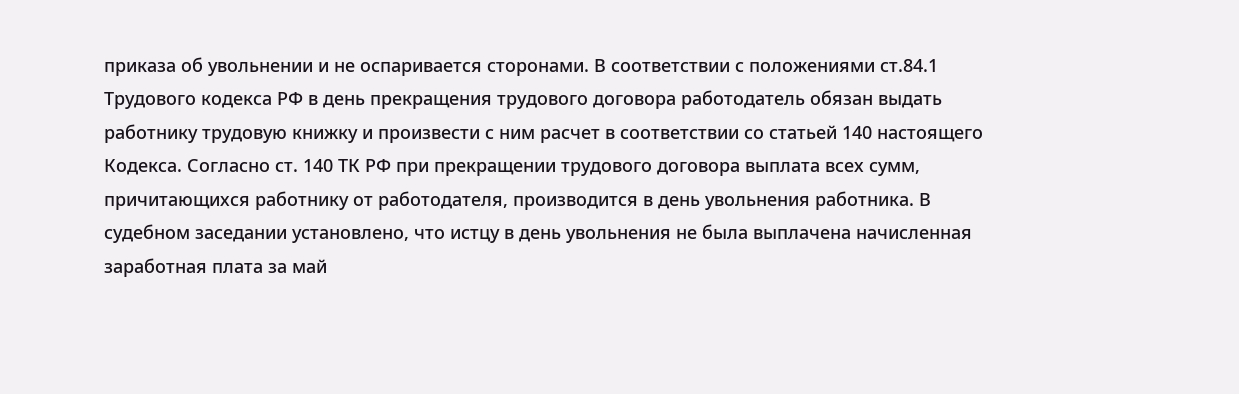приказа об увольнении и не оспаривается сторонами. В соответствии с положениями ст.84.1 Трудового кодекса РФ в день прекращения трудового договора работодатель обязан выдать работнику трудовую книжку и произвести с ним расчет в соответствии со статьей 140 настоящего Кодекса. Согласно ст. 140 ТК РФ при прекращении трудового договора выплата всех сумм, причитающихся работнику от работодателя, производится в день увольнения работника. В судебном заседании установлено, что истцу в день увольнения не была выплачена начисленная заработная плата за май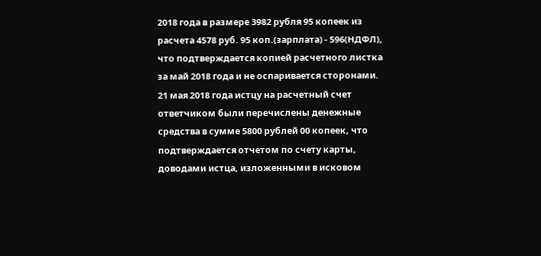2018 года в размере 3982 рубля 95 копеек из расчета 4578 руб. 95 коп.(зарплата) - 596(НДФЛ), что подтверждается копией расчетного листка за май 2018 года и не оспаривается сторонами. 21 мая 2018 года истцу на расчетный счет ответчиком были перечислены денежные средства в сумме 5800 рублей 00 копеек, что подтверждается отчетом по счету карты, доводами истца, изложенными в исковом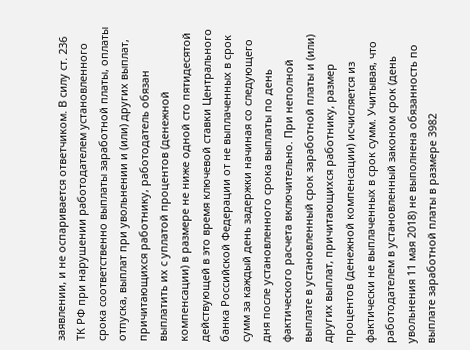заявлении, и не оспаривается ответчиком. В силу ст. 236 ТК РФ при нарушении работодателем установленного срока соответственно выплаты заработной платы, оплаты отпуска, выплат при увольнении и (или) других выплат, причитающихся работнику, работодатель обязан выплатить их с уплатой процентов (денежной компенсации) в размере не ниже одной сто пятидесятой действующей в это время ключевой ставки Центрального банка Российской Федерации от не выплаченных в срок сумм за каждый день задержки начиная со следующего дня после установленного срока выплаты по день фактического расчета включительно. При неполной выплате в установленный срок заработной платы и (или) других выплат, причитающихся работнику, размер процентов (денежной компенсации) исчисляется из фактически не выплаченных в срок сумм. Учитывая, что работодателем в установленный законом срок (день увольнения 11 мая 2018) не выполнена обязанность по выплате заработной платы в размере 3982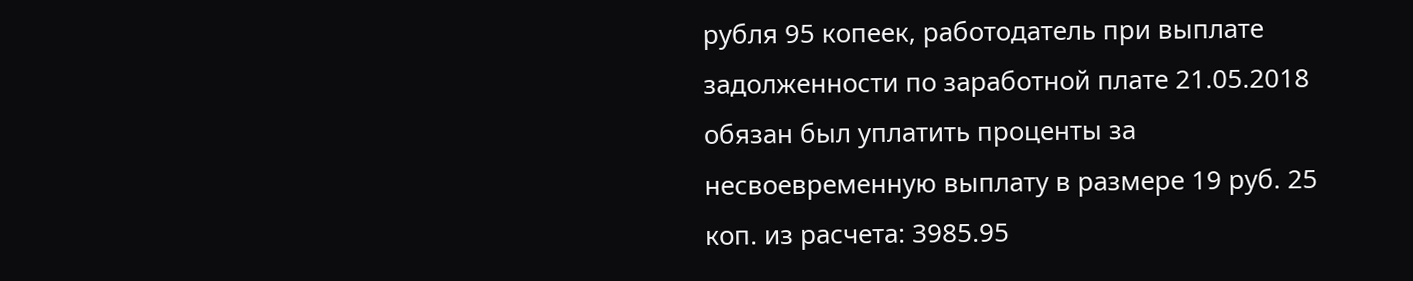рубля 95 копеек, работодатель при выплате задолженности по заработной плате 21.05.2018 обязан был уплатить проценты за несвоевременную выплату в размере 19 руб. 25 коп. из расчета: 3985.95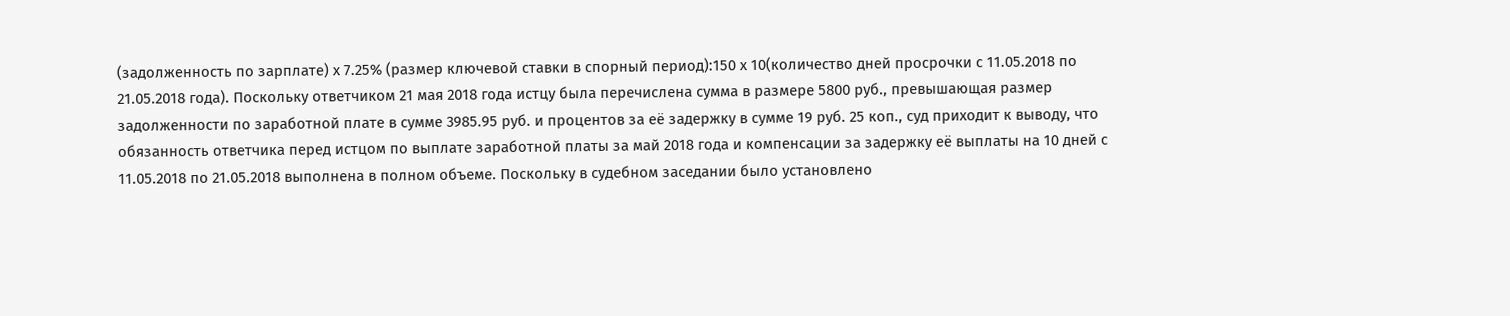(задолженность по зарплате) х 7.25% (размер ключевой ставки в спорный период):150 х 10(количество дней просрочки с 11.05.2018 по 21.05.2018 года). Поскольку ответчиком 21 мая 2018 года истцу была перечислена сумма в размере 5800 руб., превышающая размер задолженности по заработной плате в сумме 3985.95 руб. и процентов за её задержку в сумме 19 руб. 25 коп., суд приходит к выводу, что обязанность ответчика перед истцом по выплате заработной платы за май 2018 года и компенсации за задержку её выплаты на 10 дней с 11.05.2018 по 21.05.2018 выполнена в полном объеме. Поскольку в судебном заседании было установлено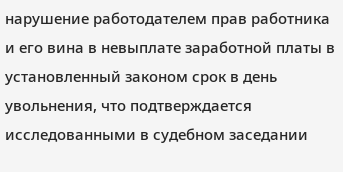нарушение работодателем прав работника и его вина в невыплате заработной платы в установленный законом срок в день увольнения, что подтверждается исследованными в судебном заседании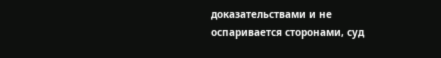доказательствами и не оспаривается сторонами, суд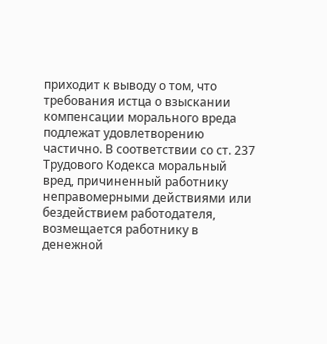приходит к выводу о том, что требования истца о взыскании компенсации морального вреда подлежат удовлетворению частично. В соответствии со ст. 237 Трудового Кодекса моральный вред, причиненный работнику неправомерными действиями или бездействием работодателя, возмещается работнику в денежной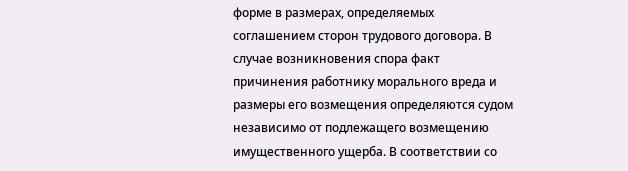форме в размерах, определяемых соглашением сторон трудового договора. В случае возникновения спора факт причинения работнику морального вреда и размеры его возмещения определяются судом независимо от подлежащего возмещению имущественного ущерба. В соответствии со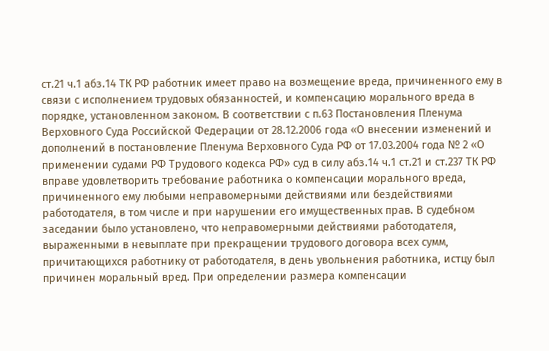ст.21 ч.1 абз.14 ТК РФ работник имеет право на возмещение вреда, причиненного ему в связи с исполнением трудовых обязанностей, и компенсацию морального вреда в порядке, установленном законом. В соответствии с п.63 Постановления Пленума Верховного Суда Российской Федерации от 28.12.2006 года «О внесении изменений и дополнений в постановление Пленума Верховного Суда РФ от 17.03.2004 года № 2 «О применении судами РФ Трудового кодекса РФ» суд в силу абз.14 ч.1 ст.21 и ст.237 ТК РФ вправе удовлетворить требование работника о компенсации морального вреда, причиненного ему любыми неправомерными действиями или бездействиями работодателя, в том числе и при нарушении его имущественных прав. В судебном заседании было установлено, что неправомерными действиями работодателя, выраженными в невыплате при прекращении трудового договора всех сумм, причитающихся работнику от работодателя, в день увольнения работника, истцу был причинен моральный вред. При определении размера компенсации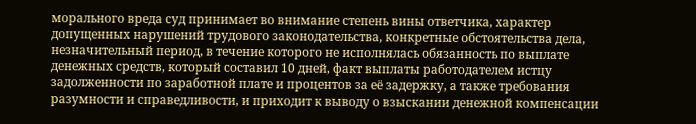морального вреда суд принимает во внимание степень вины ответчика, характер допущенных нарушений трудового законодательства, конкретные обстоятельства дела, незначительный период, в течение которого не исполнялась обязанность по выплате денежных средств, который составил 10 дней, факт выплаты работодателем истцу задолженности по заработной плате и процентов за её задержку, а также требования разумности и справедливости, и приходит к выводу о взыскании денежной компенсации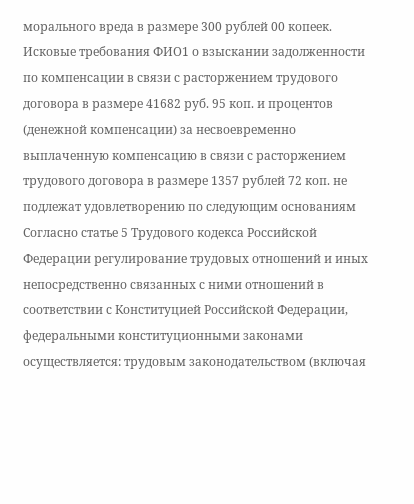морального вреда в размере 300 рублей 00 копеек. Исковые требования ФИО1 о взыскании задолженности по компенсации в связи с расторжением трудового договора в размере 41682 руб. 95 коп. и процентов (денежной компенсации) за несвоевременно выплаченную компенсацию в связи с расторжением трудового договора в размере 1357 рублей 72 коп. не подлежат удовлетворению по следующим основаниям Согласно статье 5 Трудового кодекса Российской Федерации регулирование трудовых отношений и иных непосредственно связанных с ними отношений в соответствии с Конституцией Российской Федерации, федеральными конституционными законами осуществляется: трудовым законодательством (включая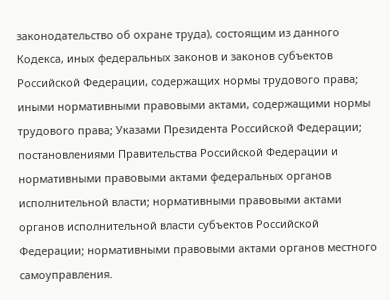законодательство об охране труда), состоящим из данного Кодекса, иных федеральных законов и законов субъектов Российской Федерации, содержащих нормы трудового права; иными нормативными правовыми актами, содержащими нормы трудового права; Указами Президента Российской Федерации; постановлениями Правительства Российской Федерации и нормативными правовыми актами федеральных органов исполнительной власти; нормативными правовыми актами органов исполнительной власти субъектов Российской Федерации; нормативными правовыми актами органов местного самоуправления.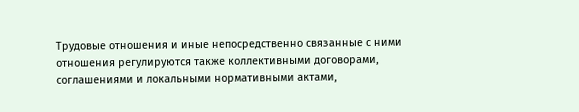Трудовые отношения и иные непосредственно связанные с ними отношения регулируются также коллективными договорами, соглашениями и локальными нормативными актами,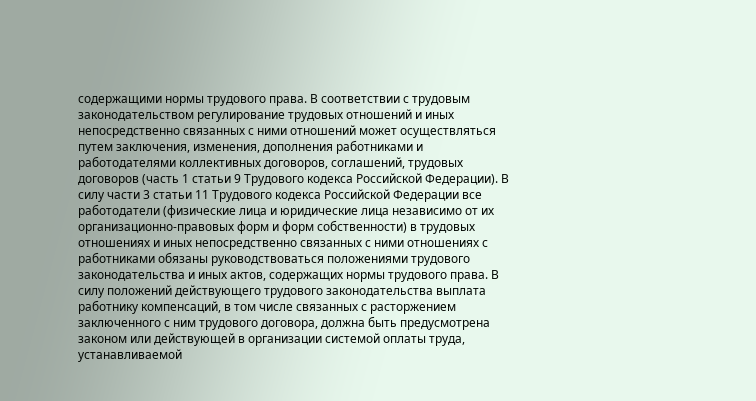содержащими нормы трудового права. В соответствии с трудовым законодательством регулирование трудовых отношений и иных непосредственно связанных с ними отношений может осуществляться путем заключения, изменения, дополнения работниками и работодателями коллективных договоров, соглашений, трудовых договоров (часть 1 статьи 9 Трудового кодекса Российской Федерации). В силу части 3 статьи 11 Трудового кодекса Российской Федерации все работодатели (физические лица и юридические лица независимо от их организационно-правовых форм и форм собственности) в трудовых отношениях и иных непосредственно связанных с ними отношениях с работниками обязаны руководствоваться положениями трудового законодательства и иных актов, содержащих нормы трудового права. В силу положений действующего трудового законодательства выплата работнику компенсаций, в том числе связанных с расторжением заключенного с ним трудового договора, должна быть предусмотрена законом или действующей в организации системой оплаты труда, устанавливаемой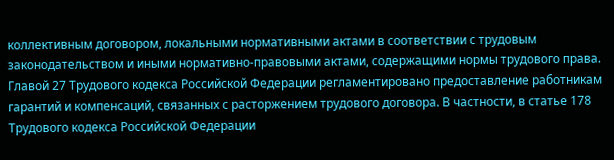коллективным договором, локальными нормативными актами в соответствии с трудовым законодательством и иными нормативно-правовыми актами, содержащими нормы трудового права. Главой 27 Трудового кодекса Российской Федерации регламентировано предоставление работникам гарантий и компенсаций, связанных с расторжением трудового договора. В частности, в статье 178 Трудового кодекса Российской Федерации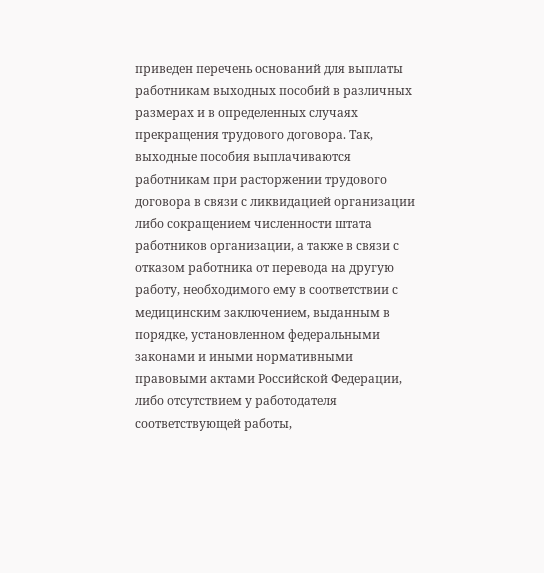приведен перечень оснований для выплаты работникам выходных пособий в различных размерах и в определенных случаях прекращения трудового договора. Так, выходные пособия выплачиваются работникам при расторжении трудового договора в связи с ликвидацией организации либо сокращением численности штата работников организации, а также в связи с отказом работника от перевода на другую работу, необходимого ему в соответствии с медицинским заключением, выданным в порядке, установленном федеральными законами и иными нормативными правовыми актами Российской Федерации, либо отсутствием у работодателя соответствующей работы,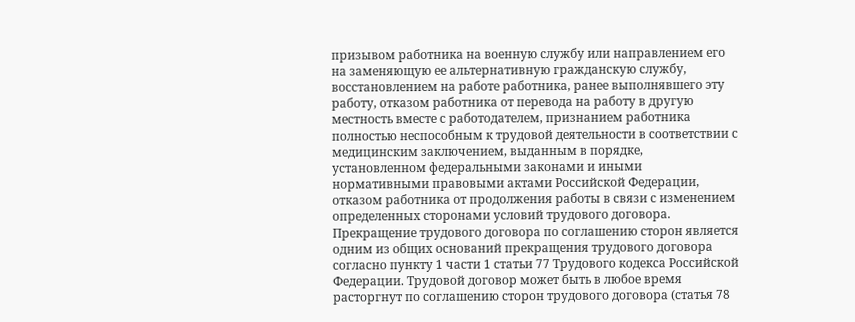призывом работника на военную службу или направлением его на заменяющую ее альтернативную гражданскую службу, восстановлением на работе работника, ранее выполнявшего эту работу, отказом работника от перевода на работу в другую местность вместе с работодателем, признанием работника полностью неспособным к трудовой деятельности в соответствии с медицинским заключением, выданным в порядке, установленном федеральными законами и иными нормативными правовыми актами Российской Федерации, отказом работника от продолжения работы в связи с изменением определенных сторонами условий трудового договора. Прекращение трудового договора по соглашению сторон является одним из общих оснований прекращения трудового договора согласно пункту 1 части 1 статьи 77 Трудового кодекса Российской Федерации. Трудовой договор может быть в любое время расторгнут по соглашению сторон трудового договора (статья 78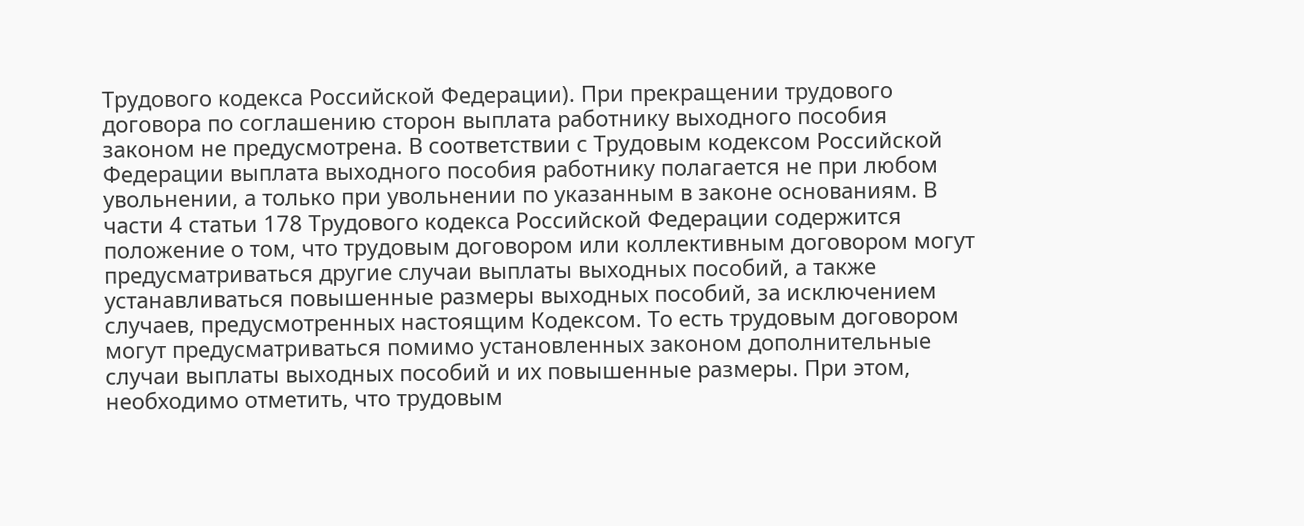Трудового кодекса Российской Федерации). При прекращении трудового договора по соглашению сторон выплата работнику выходного пособия законом не предусмотрена. В соответствии с Трудовым кодексом Российской Федерации выплата выходного пособия работнику полагается не при любом увольнении, а только при увольнении по указанным в законе основаниям. В части 4 статьи 178 Трудового кодекса Российской Федерации содержится положение о том, что трудовым договором или коллективным договором могут предусматриваться другие случаи выплаты выходных пособий, а также устанавливаться повышенные размеры выходных пособий, за исключением случаев, предусмотренных настоящим Кодексом. То есть трудовым договором могут предусматриваться помимо установленных законом дополнительные случаи выплаты выходных пособий и их повышенные размеры. При этом, необходимо отметить, что трудовым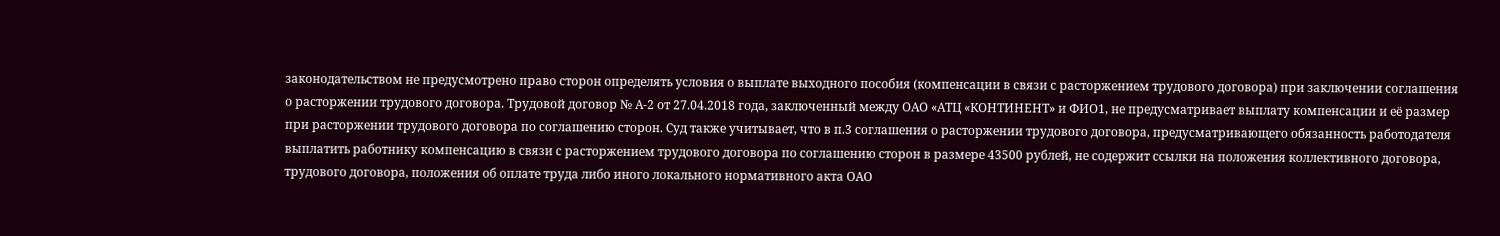законодательством не предусмотрено право сторон определять условия о выплате выходного пособия (компенсации в связи с расторжением трудового договора) при заключении соглашения о расторжении трудового договора. Трудовой договор № А-2 от 27.04.2018 года, заключенный между ОАО «АТЦ «КОНТИНЕНТ» и ФИО1, не предусматривает выплату компенсации и её размер при расторжении трудового договора по соглашению сторон. Суд также учитывает, что в п.3 соглашения о расторжении трудового договора, предусматривающего обязанность работодателя выплатить работнику компенсацию в связи с расторжением трудового договора по соглашению сторон в размере 43500 рублей, не содержит ссылки на положения коллективного договора, трудового договора, положения об оплате труда либо иного локального нормативного акта ОАО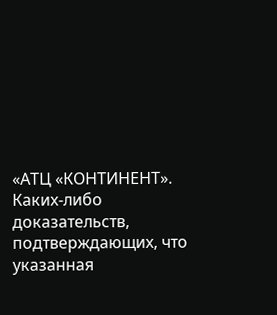«АТЦ «КОНТИНЕНТ». Каких-либо доказательств, подтверждающих, что указанная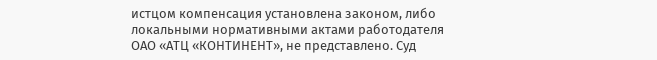истцом компенсация установлена законом, либо локальными нормативными актами работодателя ОАО «АТЦ «КОНТИНЕНТ», не представлено. Суд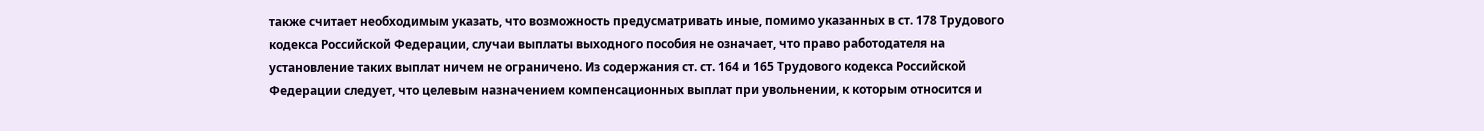также считает необходимым указать, что возможность предусматривать иные, помимо указанных в ст. 178 Трудового кодекса Российской Федерации, случаи выплаты выходного пособия не означает, что право работодателя на установление таких выплат ничем не ограничено. Из содержания ст. ст. 164 и 165 Трудового кодекса Российской Федерации следует, что целевым назначением компенсационных выплат при увольнении, к которым относится и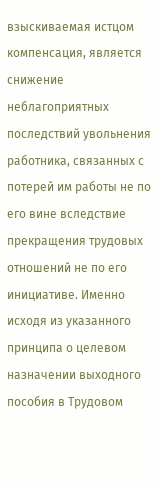взыскиваемая истцом компенсация, является снижение неблагоприятных последствий увольнения работника, связанных с потерей им работы не по его вине вследствие прекращения трудовых отношений не по его инициативе. Именно исходя из указанного принципа о целевом назначении выходного пособия в Трудовом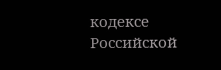кодексе Российской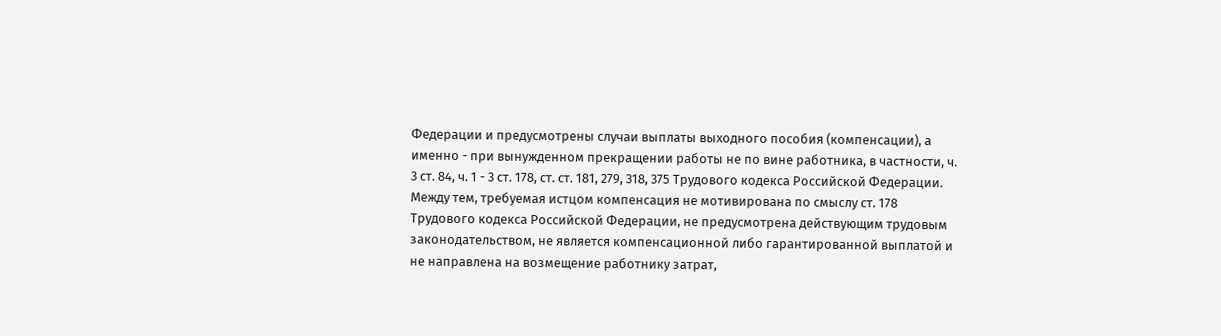Федерации и предусмотрены случаи выплаты выходного пособия (компенсации), а именно - при вынужденном прекращении работы не по вине работника, в частности, ч. 3 ст. 84, ч. 1 - 3 ст. 178, ст. ст. 181, 279, 318, 375 Трудового кодекса Российской Федерации. Между тем, требуемая истцом компенсация не мотивирована по смыслу ст. 178 Трудового кодекса Российской Федерации, не предусмотрена действующим трудовым законодательством, не является компенсационной либо гарантированной выплатой и не направлена на возмещение работнику затрат,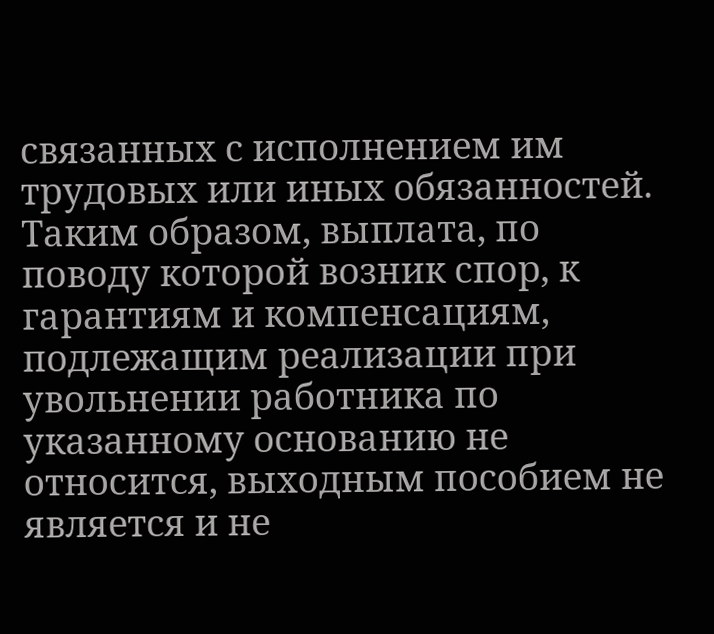связанных с исполнением им трудовых или иных обязанностей. Таким образом, выплата, по поводу которой возник спор, к гарантиям и компенсациям, подлежащим реализации при увольнении работника по указанному основанию не относится, выходным пособием не является и не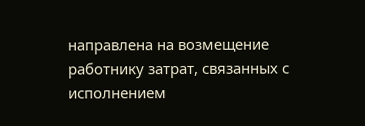направлена на возмещение работнику затрат, связанных с исполнением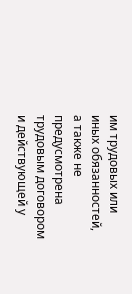им трудовых или иных обязанностей, а также не предусмотрена трудовым договором и действующей у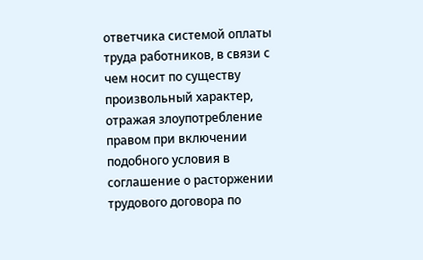ответчика системой оплаты труда работников, в связи с чем носит по существу произвольный характер, отражая злоупотребление правом при включении подобного условия в соглашение о расторжении трудового договора по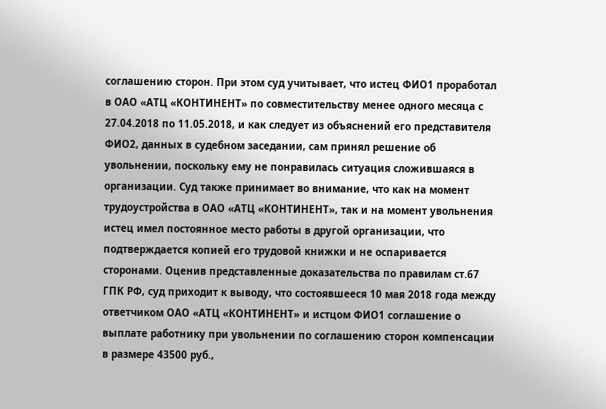соглашению сторон. При этом суд учитывает, что истец ФИО1 проработал в ОАО «АТЦ «КОНТИНЕНТ» по совместительству менее одного месяца с 27.04.2018 по 11.05.2018, и как следует из объяснений его представителя ФИО2, данных в судебном заседании, сам принял решение об увольнении, поскольку ему не понравилась ситуация сложившаяся в организации. Суд также принимает во внимание, что как на момент трудоустройства в ОАО «АТЦ «КОНТИНЕНТ», так и на момент увольнения истец имел постоянное место работы в другой организации, что подтверждается копией его трудовой книжки и не оспаривается сторонами. Оценив представленные доказательства по правилам ст.67 ГПК РФ, суд приходит к выводу, что состоявшееся 10 мая 2018 года между ответчиком ОАО «АТЦ «КОНТИНЕНТ» и истцом ФИО1 соглашение о выплате работнику при увольнении по соглашению сторон компенсации в размере 43500 руб.,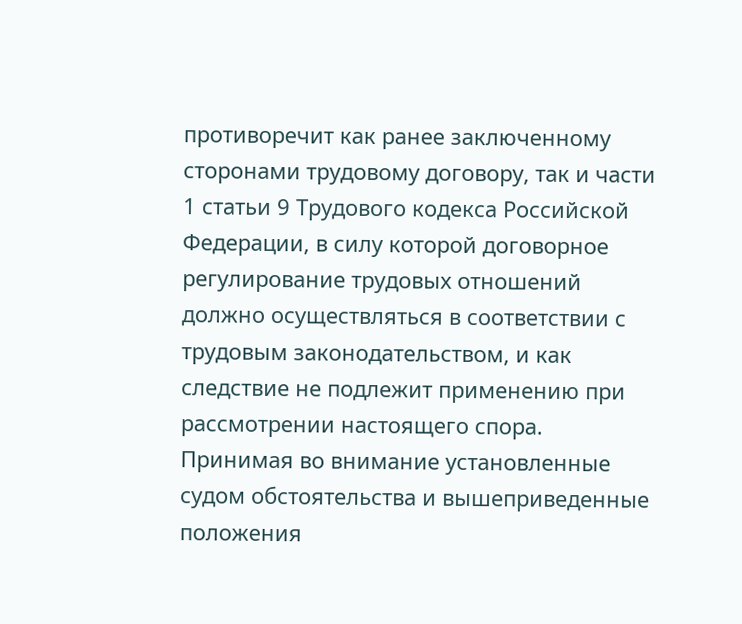противоречит как ранее заключенному сторонами трудовому договору, так и части 1 статьи 9 Трудового кодекса Российской Федерации, в силу которой договорное регулирование трудовых отношений должно осуществляться в соответствии с трудовым законодательством, и как следствие не подлежит применению при рассмотрении настоящего спора. Принимая во внимание установленные судом обстоятельства и вышеприведенные положения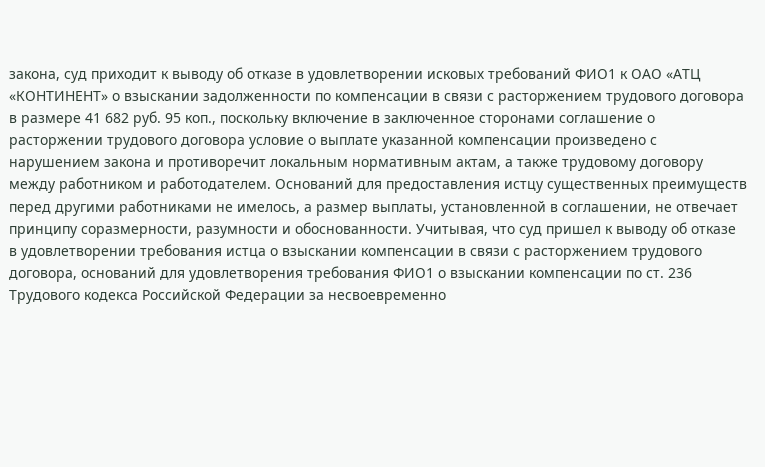закона, суд приходит к выводу об отказе в удовлетворении исковых требований ФИО1 к ОАО «АТЦ «КОНТИНЕНТ» о взыскании задолженности по компенсации в связи с расторжением трудового договора в размере 41 682 руб. 95 коп., поскольку включение в заключенное сторонами соглашение о расторжении трудового договора условие о выплате указанной компенсации произведено с нарушением закона и противоречит локальным нормативным актам, а также трудовому договору между работником и работодателем. Оснований для предоставления истцу существенных преимуществ перед другими работниками не имелось, а размер выплаты, установленной в соглашении, не отвечает принципу соразмерности, разумности и обоснованности. Учитывая, что суд пришел к выводу об отказе в удовлетворении требования истца о взыскании компенсации в связи с расторжением трудового договора, оснований для удовлетворения требования ФИО1 о взыскании компенсации по ст. 236 Трудового кодекса Российской Федерации за несвоевременно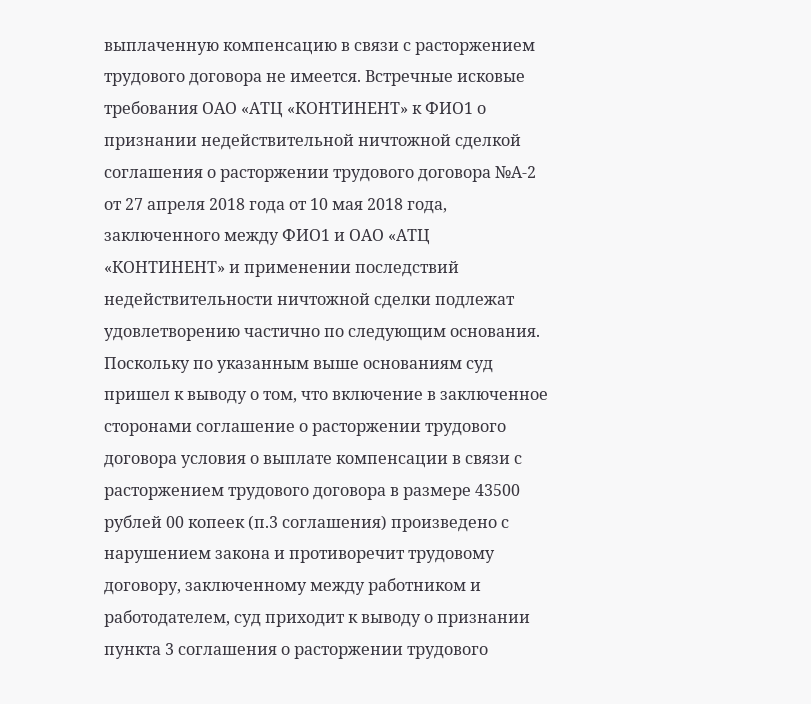выплаченную компенсацию в связи с расторжением трудового договора не имеется. Встречные исковые требования ОАО «АТЦ «КОНТИНЕНТ» к ФИО1 о признании недействительной ничтожной сделкой соглашения о расторжении трудового договора №А-2 от 27 апреля 2018 года от 10 мая 2018 года, заключенного между ФИО1 и ОАО «АТЦ «КОНТИНЕНТ» и применении последствий недействительности ничтожной сделки подлежат удовлетворению частично по следующим основания. Поскольку по указанным выше основаниям суд пришел к выводу о том, что включение в заключенное сторонами соглашение о расторжении трудового договора условия о выплате компенсации в связи с расторжением трудового договора в размере 43500 рублей 00 копеек (п.3 соглашения) произведено с нарушением закона и противоречит трудовому договору, заключенному между работником и работодателем, суд приходит к выводу о признании пункта 3 соглашения о расторжении трудового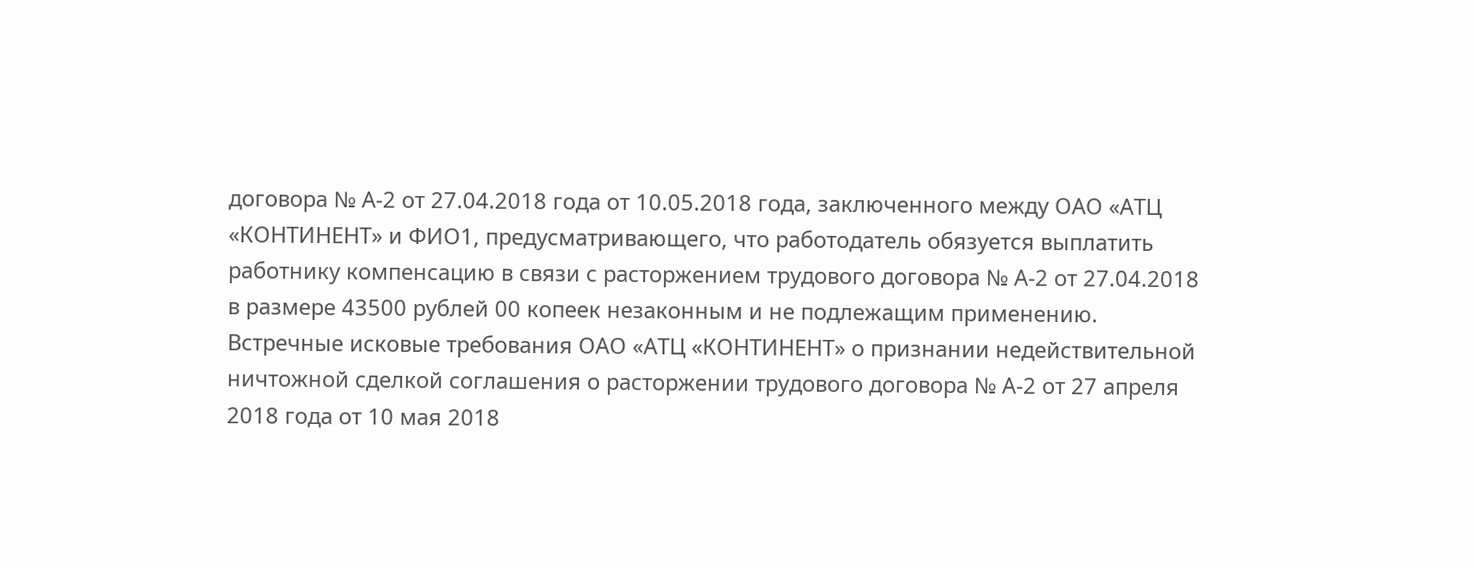договора № А-2 от 27.04.2018 года от 10.05.2018 года, заключенного между ОАО «АТЦ «КОНТИНЕНТ» и ФИО1, предусматривающего, что работодатель обязуется выплатить работнику компенсацию в связи с расторжением трудового договора № А-2 от 27.04.2018 в размере 43500 рублей 00 копеек незаконным и не подлежащим применению. Встречные исковые требования ОАО «АТЦ «КОНТИНЕНТ» о признании недействительной ничтожной сделкой соглашения о расторжении трудового договора № А-2 от 27 апреля 2018 года от 10 мая 2018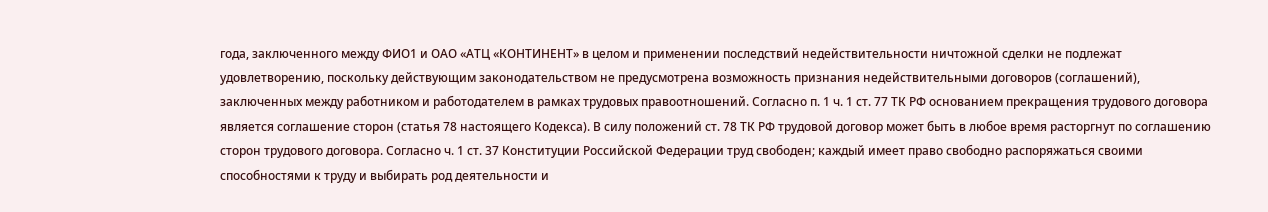года, заключенного между ФИО1 и ОАО «АТЦ «КОНТИНЕНТ» в целом и применении последствий недействительности ничтожной сделки не подлежат удовлетворению, поскольку действующим законодательством не предусмотрена возможность признания недействительными договоров (соглашений), заключенных между работником и работодателем в рамках трудовых правоотношений. Согласно п. 1 ч. 1 ст. 77 ТК РФ основанием прекращения трудового договора является соглашение сторон (статья 78 настоящего Кодекса). В силу положений ст. 78 ТК РФ трудовой договор может быть в любое время расторгнут по соглашению сторон трудового договора. Согласно ч. 1 ст. 37 Конституции Российской Федерации труд свободен; каждый имеет право свободно распоряжаться своими способностями к труду и выбирать род деятельности и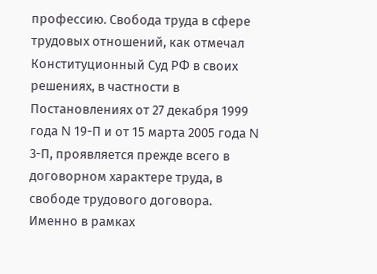профессию. Свобода труда в сфере трудовых отношений, как отмечал Конституционный Суд РФ в своих решениях, в частности в Постановлениях от 27 декабря 1999 года N 19-П и от 15 марта 2005 года N 3-П, проявляется прежде всего в договорном характере труда, в свободе трудового договора. Именно в рамках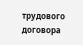трудового договора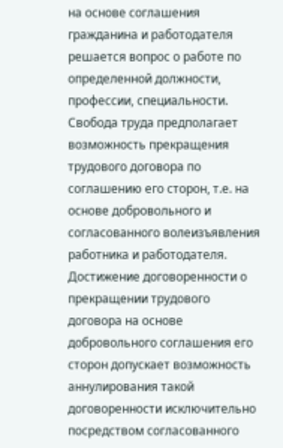на основе соглашения гражданина и работодателя решается вопрос о работе по определенной должности, профессии, специальности. Свобода труда предполагает возможность прекращения трудового договора по соглашению его сторон, т.е. на основе добровольного и согласованного волеизъявления работника и работодателя. Достижение договоренности о прекращении трудового договора на основе добровольного соглашения его сторон допускает возможность аннулирования такой договоренности исключительно посредством согласованного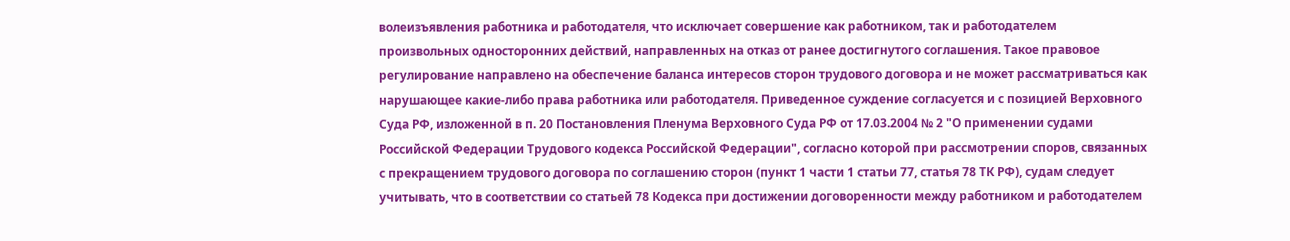волеизъявления работника и работодателя, что исключает совершение как работником, так и работодателем произвольных односторонних действий, направленных на отказ от ранее достигнутого соглашения. Такое правовое регулирование направлено на обеспечение баланса интересов сторон трудового договора и не может рассматриваться как нарушающее какие-либо права работника или работодателя. Приведенное суждение согласуется и с позицией Верховного Суда РФ, изложенной в п. 20 Постановления Пленума Верховного Суда РФ от 17.03.2004 № 2 "О применении судами Российской Федерации Трудового кодекса Российской Федерации", согласно которой при рассмотрении споров, связанных с прекращением трудового договора по соглашению сторон (пункт 1 части 1 статьи 77, статья 78 ТК РФ), судам следует учитывать, что в соответствии со статьей 78 Кодекса при достижении договоренности между работником и работодателем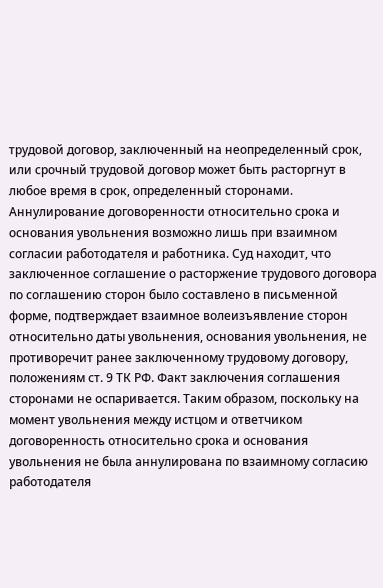трудовой договор, заключенный на неопределенный срок, или срочный трудовой договор может быть расторгнут в любое время в срок, определенный сторонами. Аннулирование договоренности относительно срока и основания увольнения возможно лишь при взаимном согласии работодателя и работника. Суд находит, что заключенное соглашение о расторжение трудового договора по соглашению сторон было составлено в письменной форме, подтверждает взаимное волеизъявление сторон относительно даты увольнения, основания увольнения, не противоречит ранее заключенному трудовому договору, положениям ст. 9 ТК РФ. Факт заключения соглашения сторонами не оспаривается. Таким образом, поскольку на момент увольнения между истцом и ответчиком договоренность относительно срока и основания увольнения не была аннулирована по взаимному согласию работодателя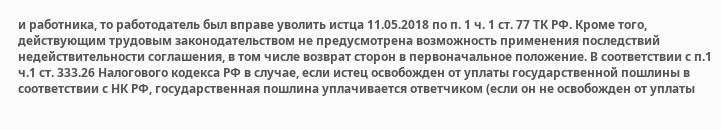и работника, то работодатель был вправе уволить истца 11.05.2018 по п. 1 ч. 1 ст. 77 ТК РФ. Кроме того, действующим трудовым законодательством не предусмотрена возможность применения последствий недействительности соглашения, в том числе возврат сторон в первоначальное положение. В соответствии с п.1 ч.1 ст. 333.26 Налогового кодекса РФ в случае, если истец освобожден от уплаты государственной пошлины в соответствии с НК РФ, государственная пошлина уплачивается ответчиком (если он не освобожден от уплаты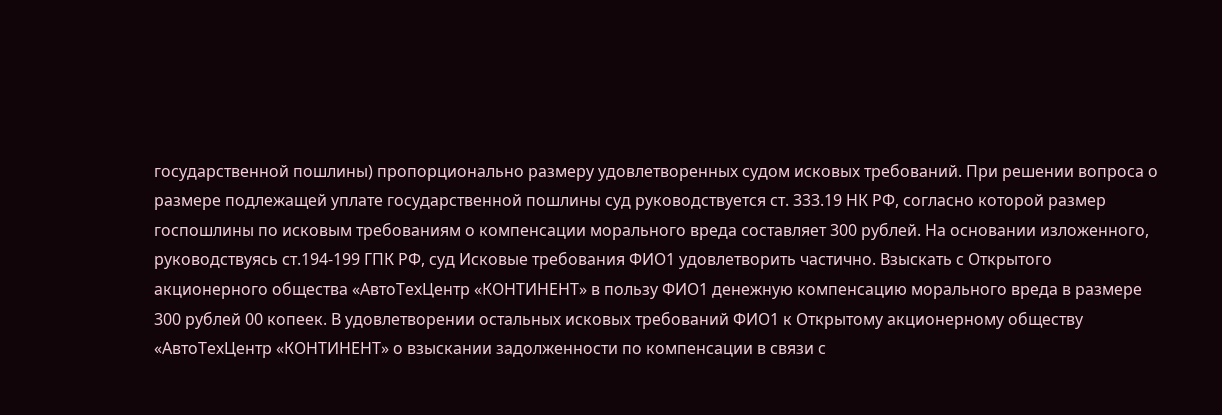государственной пошлины) пропорционально размеру удовлетворенных судом исковых требований. При решении вопроса о размере подлежащей уплате государственной пошлины суд руководствуется ст. 333.19 НК РФ, согласно которой размер госпошлины по исковым требованиям о компенсации морального вреда составляет 300 рублей. На основании изложенного, руководствуясь ст.194-199 ГПК РФ, суд Исковые требования ФИО1 удовлетворить частично. Взыскать с Открытого акционерного общества «АвтоТехЦентр «КОНТИНЕНТ» в пользу ФИО1 денежную компенсацию морального вреда в размере 300 рублей 00 копеек. В удовлетворении остальных исковых требований ФИО1 к Открытому акционерному обществу «АвтоТехЦентр «КОНТИНЕНТ» о взыскании задолженности по компенсации в связи с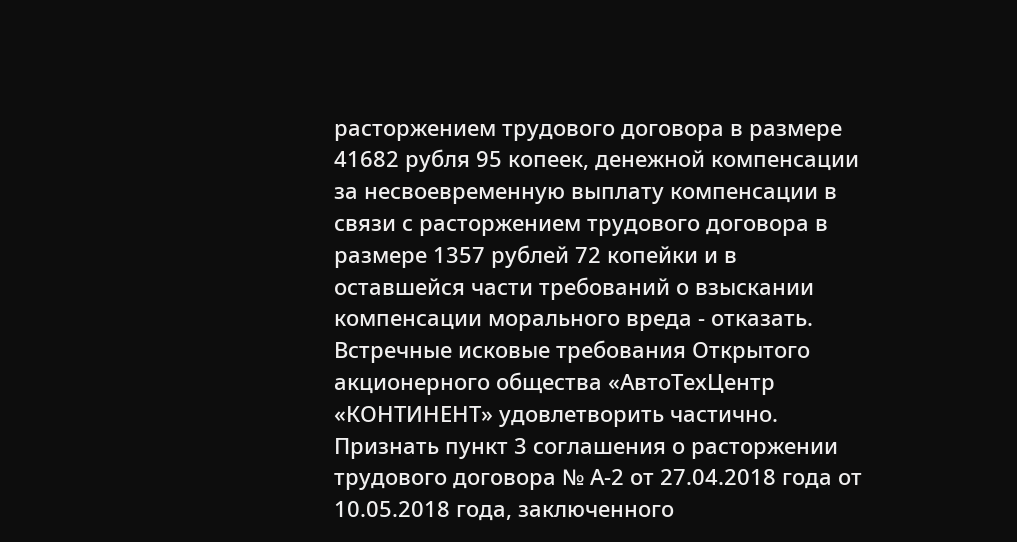расторжением трудового договора в размере 41682 рубля 95 копеек, денежной компенсации за несвоевременную выплату компенсации в связи с расторжением трудового договора в размере 1357 рублей 72 копейки и в оставшейся части требований о взыскании компенсации морального вреда - отказать. Встречные исковые требования Открытого акционерного общества «АвтоТехЦентр «КОНТИНЕНТ» удовлетворить частично. Признать пункт 3 соглашения о расторжении трудового договора № А-2 от 27.04.2018 года от 10.05.2018 года, заключенного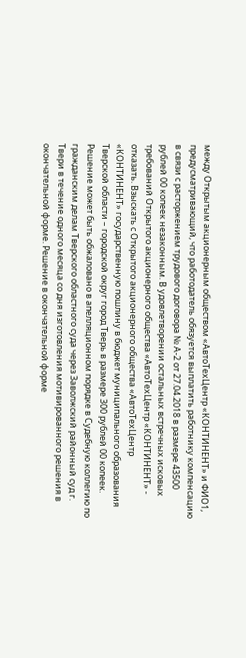между Открытым акционерным обществом «АвтоТехЦентр «КОНТИНЕНТ» и ФИО1, предусматривающий, что работодатель обязуется выплатить работнику компенсацию в связи с расторжением трудового договора № А-2 от 27.04.2018 в размере 43500 рублей 00 копеек незаконным. В удовлетворении остальных встречных исковых требований Открытого акционерного общества «АвтоТехЦентр «КОНТИНЕНТ» - отказать. Взыскать с Открытого акционерного общества «АвтоТехЦентр «КОНТИНЕНТ» государственную пошлину в бюджет муниципального образования Тверской области – городской округ город Тверь в размере 300 рублей 00 копеек. Решение может быть обжаловано в апелляционном порядке в Судебную коллегию по гражданским делам Тверского областного суда через Заволжский районный суд г. Твери в течение одного месяца со дня изготовления мотивированного решения в окончательной форме. Решение в окончательной форме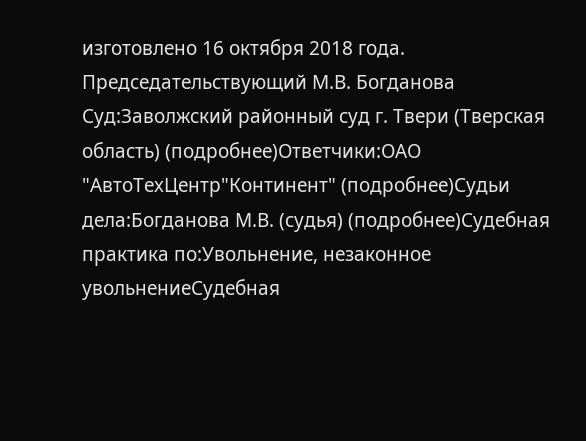изготовлено 16 октября 2018 года. Председательствующий М.В. Богданова Суд:Заволжский районный суд г. Твери (Тверская область) (подробнее)Ответчики:ОАО "АвтоТехЦентр"Континент" (подробнее)Судьи дела:Богданова М.В. (судья) (подробнее)Судебная практика по:Увольнение, незаконное увольнениеСудебная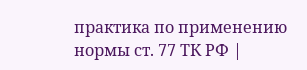практика по применению нормы ст. 77 ТК РФ |